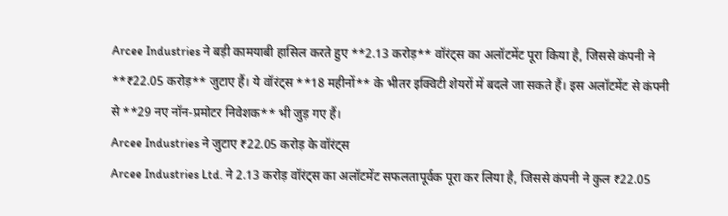Arcee Industries ने बड़ी कामयाबी हासिल करते हुए **2.13 करोड़** वॉरंट्स का अलॉटमेंट पूरा किया है, जिससे कंपनी ने **₹22.05 करोड़** जुटाए हैं। ये वॉरंट्स **18 महीनों** के भीतर इक्विटी शेयरों में बदले जा सकते हैं। इस अलॉटमेंट से कंपनी से **29 नए नॉन-प्रमोटर निवेशक** भी जुड़ गए हैं।
Arcee Industries ने जुटाए ₹22.05 करोड़ के वॉरंट्स
Arcee Industries Ltd. ने 2.13 करोड़ वॉरंट्स का अलॉटमेंट सफलतापूर्वक पूरा कर लिया है, जिससे कंपनी ने कुल ₹22.05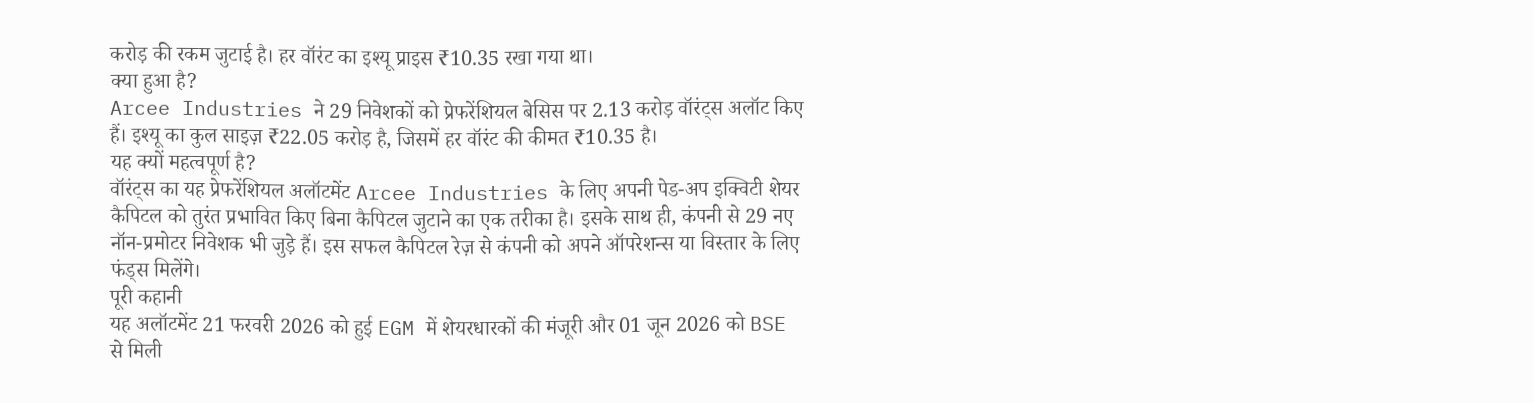करोड़ की रकम जुटाई है। हर वॉरंट का इश्यू प्राइस ₹10.35 रखा गया था।
क्या हुआ है?
Arcee Industries ने 29 निवेशकों को प्रेफरेंशियल बेसिस पर 2.13 करोड़ वॉरंट्स अलॉट किए हैं। इश्यू का कुल साइज़ ₹22.05 करोड़ है, जिसमें हर वॉरंट की कीमत ₹10.35 है।
यह क्यों महत्वपूर्ण है?
वॉरंट्स का यह प्रेफरेंशियल अलॉटमेंट Arcee Industries के लिए अपनी पेड-अप इक्विटी शेयर कैपिटल को तुरंत प्रभावित किए बिना कैपिटल जुटाने का एक तरीका है। इसके साथ ही, कंपनी से 29 नए नॉन-प्रमोटर निवेशक भी जुड़े हैं। इस सफल कैपिटल रेज़ से कंपनी को अपने ऑपरेशन्स या विस्तार के लिए फंड्स मिलेंगे।
पूरी कहानी
यह अलॉटमेंट 21 फरवरी 2026 को हुई EGM में शेयरधारकों की मंजूरी और 01 जून 2026 को BSE से मिली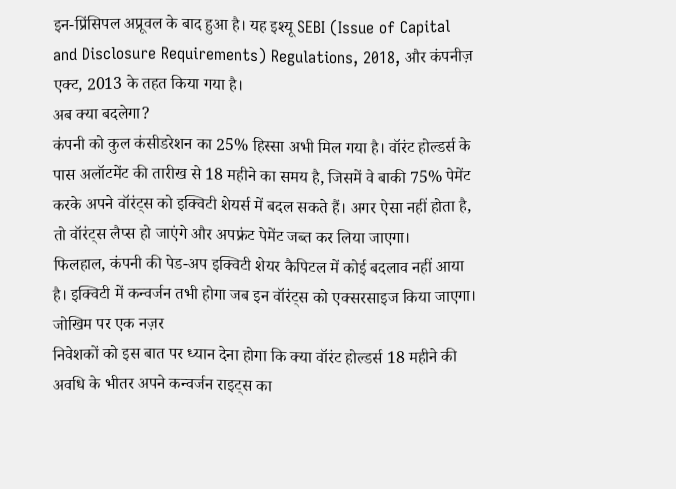इन-प्रिंसिपल अप्रूवल के बाद हुआ है। यह इश्यू SEBI (Issue of Capital and Disclosure Requirements) Regulations, 2018, और कंपनीज़ एक्ट, 2013 के तहत किया गया है।
अब क्या बदलेगा?
कंपनी को कुल कंसीडरेशन का 25% हिस्सा अभी मिल गया है। वॉरंट होल्डर्स के पास अलॉटमेंट की तारीख से 18 महीने का समय है, जिसमें वे बाकी 75% पेमेंट करके अपने वॉरंट्स को इक्विटी शेयर्स में बदल सकते हैं। अगर ऐसा नहीं होता है, तो वॉरंट्स लैप्स हो जाएंगे और अपफ्रंट पेमेंट जब्त कर लिया जाएगा।
फिलहाल, कंपनी की पेड-अप इक्विटी शेयर कैपिटल में कोई बदलाव नहीं आया है। इक्विटी में कन्वर्जन तभी होगा जब इन वॉरंट्स को एक्सरसाइज किया जाएगा।
जोखिम पर एक नज़र
निवेशकों को इस बात पर ध्यान देना होगा कि क्या वॉरंट होल्डर्स 18 महीने की अवधि के भीतर अपने कन्वर्जन राइट्स का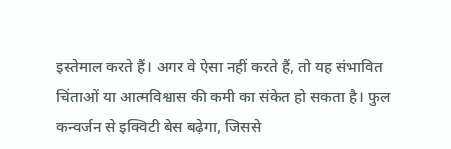इस्तेमाल करते हैं। अगर वे ऐसा नहीं करते हैं, तो यह संभावित चिंताओं या आत्मविश्वास की कमी का संकेत हो सकता है। फुल कन्वर्जन से इक्विटी बेस बढ़ेगा, जिससे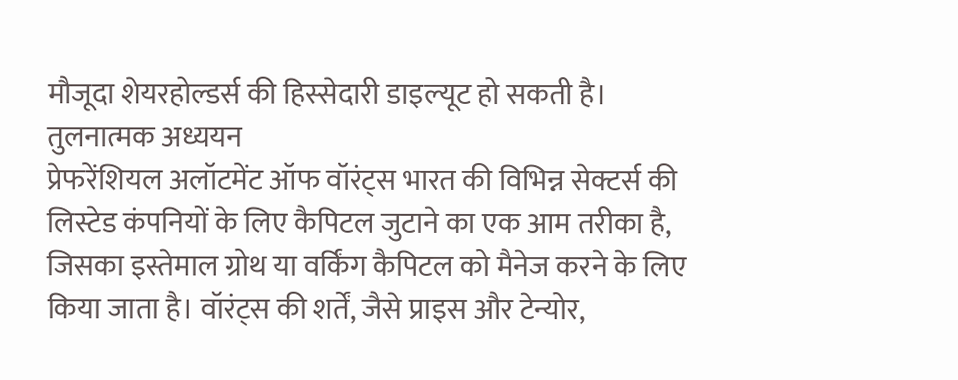मौजूदा शेयरहोल्डर्स की हिस्सेदारी डाइल्यूट हो सकती है।
तुलनात्मक अध्ययन
प्रेफरेंशियल अलॉटमेंट ऑफ वॉरंट्स भारत की विभिन्न सेक्टर्स की लिस्टेड कंपनियों के लिए कैपिटल जुटाने का एक आम तरीका है, जिसका इस्तेमाल ग्रोथ या वर्किंग कैपिटल को मैनेज करने के लिए किया जाता है। वॉरंट्स की शर्तें, जैसे प्राइस और टेन्योर,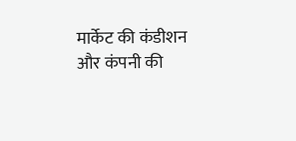मार्केट की कंडीशन और कंपनी की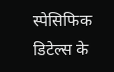स्पेसिफिक डिटेल्स के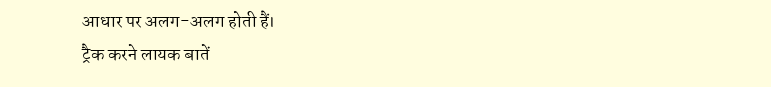आधार पर अलग-अलग होती हैं।
ट्रैक करने लायक बातें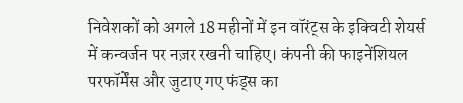निवेशकों को अगले 18 महीनों में इन वॉरंट्स के इक्विटी शेयर्स में कन्वर्जन पर नज़र रखनी चाहिए। कंपनी की फाइनेंशियल परफॉर्मेंस और जुटाए गए फंड्स का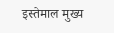इस्तेमाल मुख्य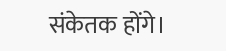संकेतक होंगे।